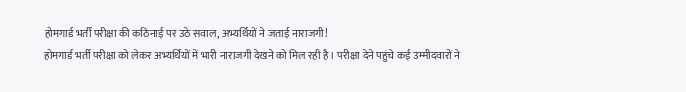होमगार्ड भर्ती परीक्षा की कठिनाई पर उठे सवाल, अभ्यर्थियों ने जताई नाराजगी!
होमगार्ड भर्ती परीक्षा को लेकर अभ्यर्थियों में भारी नाराजगी देखने को मिल रही है। परीक्षा देने पहुंचे कई उम्मीदवारों ने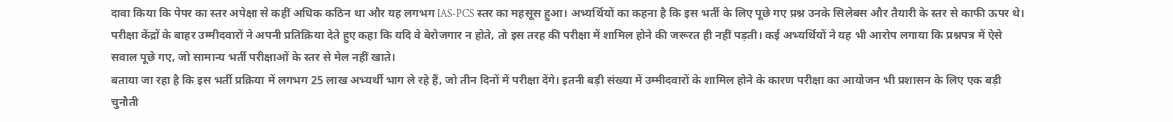दावा किया कि पेपर का स्तर अपेक्षा से कहीं अधिक कठिन था और यह लगभग IAS-PCS स्तर का महसूस हुआ। अभ्यर्थियों का कहना है कि इस भर्ती के लिए पूछे गए प्रश्न उनके सिलेबस और तैयारी के स्तर से काफी ऊपर थे।
परीक्षा केंद्रों के बाहर उम्मीदवारों ने अपनी प्रतिक्रिया देते हुए कहा कि यदि वे बेरोजगार न होते, तो इस तरह की परीक्षा में शामिल होने की जरूरत ही नहीं पड़ती। कई अभ्यर्थियों ने यह भी आरोप लगाया कि प्रश्नपत्र में ऐसे सवाल पूछे गए, जो सामान्य भर्ती परीक्षाओं के स्तर से मेल नहीं खाते।
बताया जा रहा है कि इस भर्ती प्रक्रिया में लगभग 25 लाख अभ्यर्थी भाग ले रहे हैं, जो तीन दिनों में परीक्षा देंगे। इतनी बड़ी संख्या में उम्मीदवारों के शामिल होने के कारण परीक्षा का आयोजन भी प्रशासन के लिए एक बड़ी चुनौती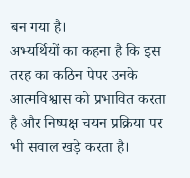बन गया है।
अभ्यर्थियों का कहना है कि इस तरह का कठिन पेपर उनके आत्मविश्वास को प्रभावित करता है और निष्पक्ष चयन प्रक्रिया पर भी सवाल खड़े करता है।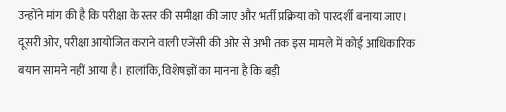उन्होंने मांग की है कि परीक्षा के स्तर की समीक्षा की जाए और भर्ती प्रक्रिया को पारदर्शी बनाया जाए।
दूसरी ओर, परीक्षा आयोजित कराने वाली एजेंसी की ओर से अभी तक इस मामले में कोई आधिकारिक बयान सामने नहीं आया है। हालांकि, विशेषज्ञों का मानना है कि बड़ी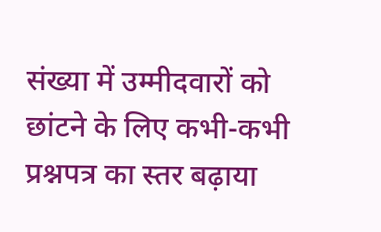संख्या में उम्मीदवारों को छांटने के लिए कभी-कभी प्रश्नपत्र का स्तर बढ़ाया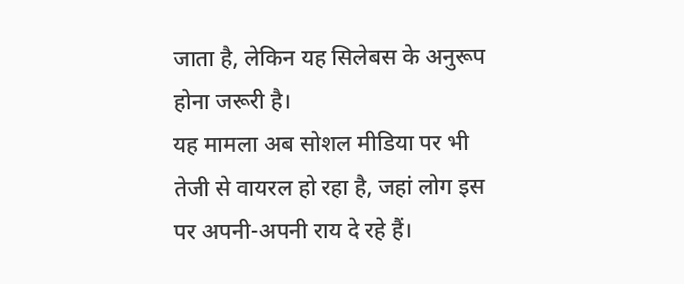जाता है, लेकिन यह सिलेबस के अनुरूप होना जरूरी है।
यह मामला अब सोशल मीडिया पर भी तेजी से वायरल हो रहा है, जहां लोग इस पर अपनी-अपनी राय दे रहे हैं।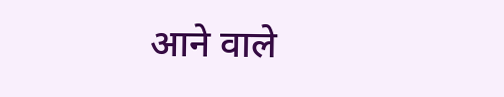आने वाले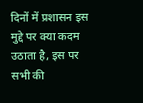दिनों में प्रशासन इस मुद्दे पर क्या कदम उठाता है, इस पर सभी की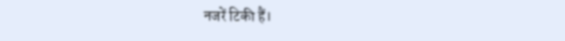नजरें टिकी हैं।